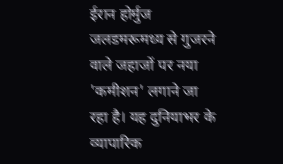ईरान होर्मुज जलडमरूमध्य से गुजरने वाले जहाजों पर नया 'कमीशन' लगाने जा रहा है। यह दुनियाभर के व्यापारिक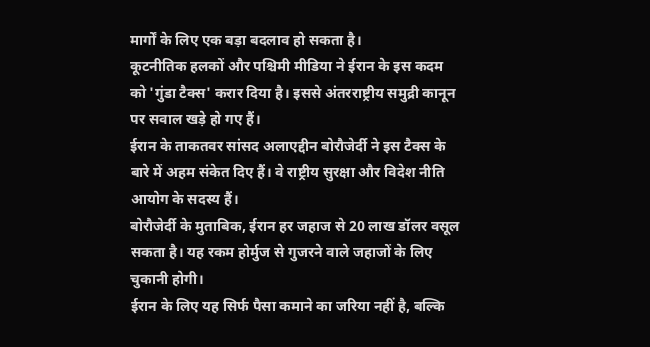मार्गों के लिए एक बड़ा बदलाव हो सकता है।
कूटनीतिक हलकों और पश्चिमी मीडिया ने ईरान के इस कदम को 'गुंडा टैक्स' करार दिया है। इससे अंतरराष्ट्रीय समुद्री कानून पर सवाल खड़े हो गए हैं।
ईरान के ताकतवर सांसद अलाएद्दीन बोरौजेर्दी ने इस टैक्स के बारे में अहम संकेत दिए हैं। वे राष्ट्रीय सुरक्षा और विदेश नीति आयोग के सदस्य हैं।
बोरौजेर्दी के मुताबिक, ईरान हर जहाज से 20 लाख डॉलर वसूल सकता है। यह रकम होर्मुज से गुजरने वाले जहाजों के लिए चुकानी होगी।
ईरान के लिए यह सिर्फ पैसा कमाने का जरिया नहीं है, बल्कि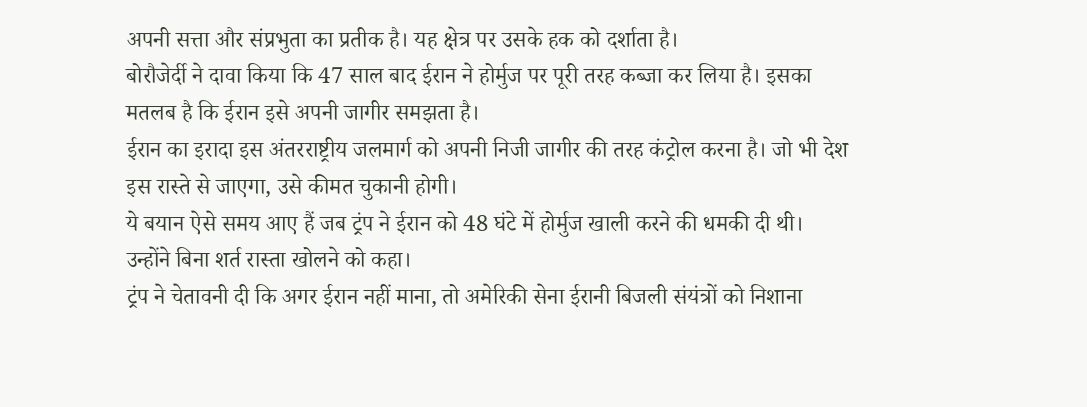अपनी सत्ता और संप्रभुता का प्रतीक है। यह क्षेत्र पर उसके हक को दर्शाता है।
बोरौजेर्दी ने दावा किया कि 47 साल बाद ईरान ने होर्मुज पर पूरी तरह कब्जा कर लिया है। इसका मतलब है कि ईरान इसे अपनी जागीर समझता है।
ईरान का इरादा इस अंतरराष्ट्रीय जलमार्ग को अपनी निजी जागीर की तरह कंट्रोल करना है। जो भी देश इस रास्ते से जाएगा, उसे कीमत चुकानी होगी।
ये बयान ऐसे समय आए हैं जब ट्रंप ने ईरान को 48 घंटे में होर्मुज खाली करने की धमकी दी थी। उन्होंने बिना शर्त रास्ता खोलने को कहा।
ट्रंप ने चेतावनी दी कि अगर ईरान नहीं माना, तो अमेरिकी सेना ईरानी बिजली संयंत्रों को निशाना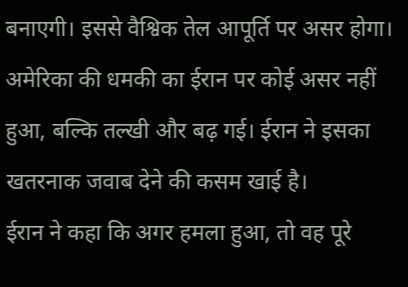बनाएगी। इससे वैश्विक तेल आपूर्ति पर असर होगा।
अमेरिका की धमकी का ईरान पर कोई असर नहीं हुआ, बल्कि तल्खी और बढ़ गई। ईरान ने इसका खतरनाक जवाब देने की कसम खाई है।
ईरान ने कहा कि अगर हमला हुआ, तो वह पूरे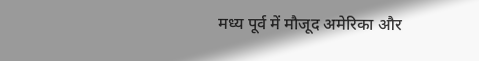मध्य पूर्व में मौजूद अमेरिका और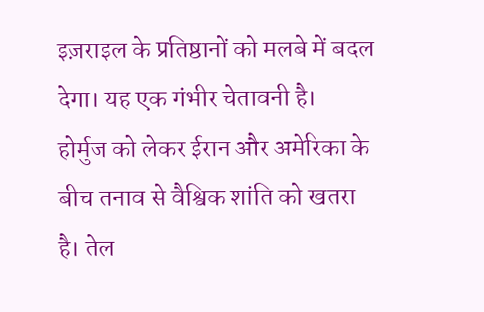इज़राइल के प्रतिष्ठानों को मलबे में बदल देगा। यह एक गंभीर चेतावनी है।
होर्मुज को लेकर ईरान और अमेरिका के बीच तनाव से वैश्विक शांति को खतरा है। तेल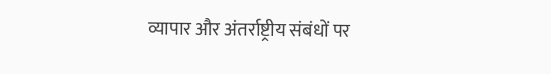व्यापार और अंतर्राष्ट्रीय संबंधों पर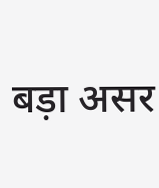बड़ा असर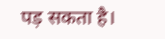पड़ सकता है।